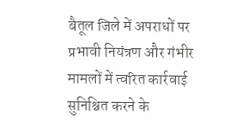बैतूल जिले में अपराधों पर प्रभावी नियंत्रण और गंभीर मामलों में त्वरित कार्रवाई सुनिश्चित करने के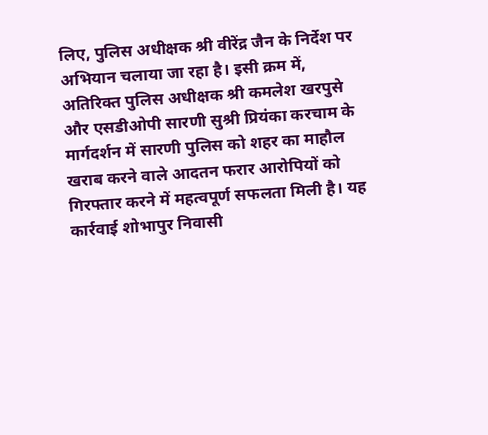लिए, पुलिस अधीक्षक श्री वीरेंद्र जैन के निर्देश पर अभियान चलाया जा रहा है। इसी क्रम में, अतिरिक्त पुलिस अधीक्षक श्री कमलेश खरपुसे और एसडीओपी सारणी सुश्री प्रियंका करचाम के मार्गदर्शन में सारणी पुलिस को शहर का माहौल खराब करने वाले आदतन फरार आरोपियों को गिरफ्तार करने में महत्वपूर्ण सफलता मिली है। यह कार्रवाई शोभापुर निवासी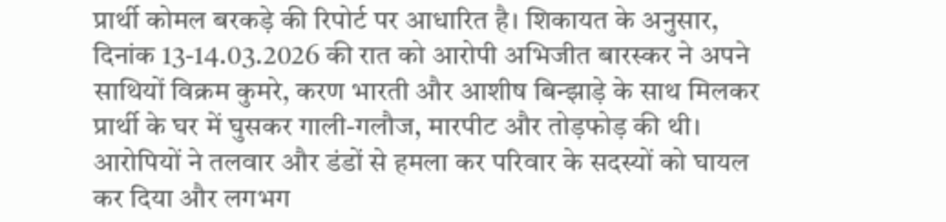प्रार्थी कोमल बरकड़े की रिपोर्ट पर आधारित है। शिकायत के अनुसार, दिनांक 13-14.03.2026 की रात को आरोपी अभिजीत बारस्कर ने अपने साथियों विक्रम कुमरे, करण भारती और आशीष बिन्झाड़े के साथ मिलकर प्रार्थी के घर में घुसकर गाली-गलौज, मारपीट और तोड़फोड़ की थी। आरोपियों ने तलवार और डंडों से हमला कर परिवार के सदस्यों को घायल कर दिया और लगभग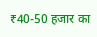₹40-50 हजार का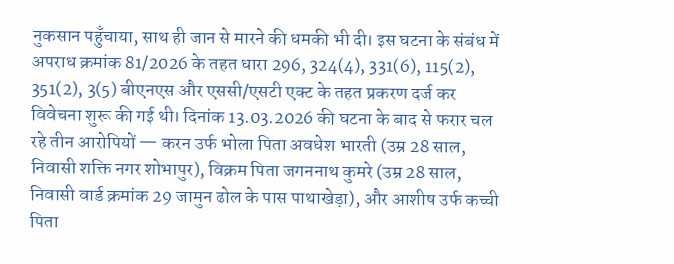नुकसान पहुँचाया, साथ ही जान से मारने की धमकी भी दी। इस घटना के संबंध में अपराध क्रमांक 81/2026 के तहत धारा 296, 324(4), 331(6), 115(2), 351(2), 3(5) बीएनएस और एससी/एसटी एक्ट के तहत प्रकरण दर्ज कर विवेचना शुरू की गई थी। दिनांक 13.03.2026 की घटना के बाद से फरार चल रहे तीन आरोपियों — करन उर्फ भोला पिता अवधेश भारती (उम्र 28 साल, निवासी शक्ति नगर शोभापुर), विक्रम पिता जगननाथ कुमरे (उम्र 28 साल, निवासी वार्ड क्रमांक 29 जामुन ढोल के पास पाथाखेड़ा), और आशीष उर्फ कच्ची पिता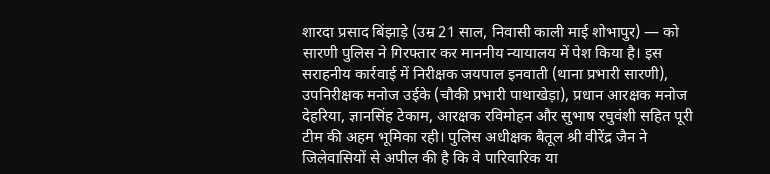शारदा प्रसाद बिंझाड़े (उम्र 21 साल, निवासी काली माई शोभापुर) — को सारणी पुलिस ने गिरफ्तार कर माननीय न्यायालय में पेश किया है। इस सराहनीय कार्रवाई में निरीक्षक जयपाल इनवाती (थाना प्रभारी सारणी), उपनिरीक्षक मनोज उईके (चौकी प्रभारी पाथाखेड़ा), प्रधान आरक्षक मनोज देहरिया, ज्ञानसिंह टेकाम, आरक्षक रविमोहन और सुभाष रघुवंशी सहित पूरी टीम की अहम भूमिका रही। पुलिस अधीक्षक बैतूल श्री वीरेंद्र जैन ने जिलेवासियों से अपील की है कि वे पारिवारिक या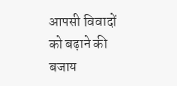आपसी विवादों को बढ़ाने की बजाय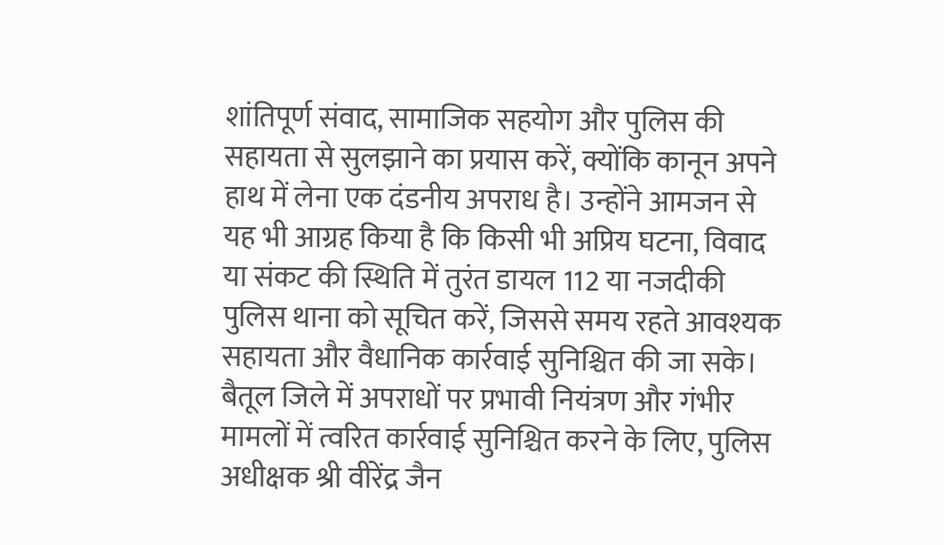शांतिपूर्ण संवाद, सामाजिक सहयोग और पुलिस की सहायता से सुलझाने का प्रयास करें, क्योंकि कानून अपने हाथ में लेना एक दंडनीय अपराध है। उन्होंने आमजन से यह भी आग्रह किया है कि किसी भी अप्रिय घटना, विवाद या संकट की स्थिति में तुरंत डायल 112 या नजदीकी पुलिस थाना को सूचित करें, जिससे समय रहते आवश्यक सहायता और वैधानिक कार्रवाई सुनिश्चित की जा सके।
बैतूल जिले में अपराधों पर प्रभावी नियंत्रण और गंभीर मामलों में त्वरित कार्रवाई सुनिश्चित करने के लिए, पुलिस अधीक्षक श्री वीरेंद्र जैन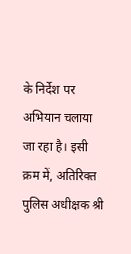के निर्देश पर अभियान चलाया जा रहा है। इसी क्रम में, अतिरिक्त पुलिस अधीक्षक श्री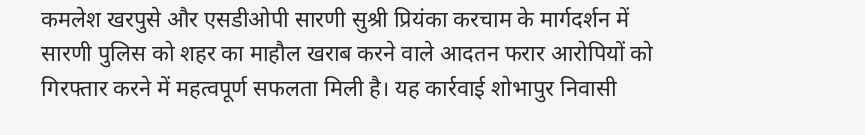कमलेश खरपुसे और एसडीओपी सारणी सुश्री प्रियंका करचाम के मार्गदर्शन में सारणी पुलिस को शहर का माहौल खराब करने वाले आदतन फरार आरोपियों को गिरफ्तार करने में महत्वपूर्ण सफलता मिली है। यह कार्रवाई शोभापुर निवासी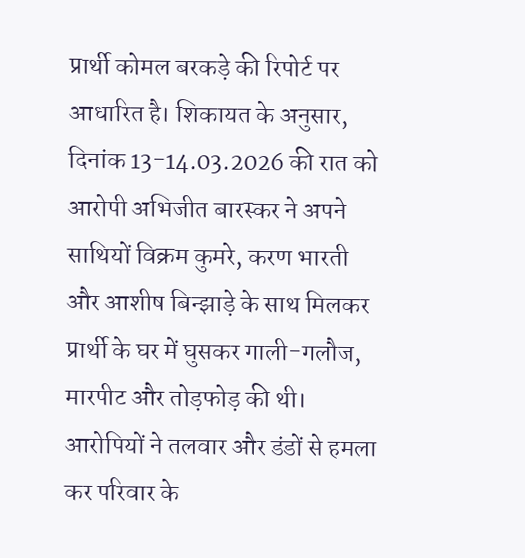प्रार्थी कोमल बरकड़े की रिपोर्ट पर आधारित है। शिकायत के अनुसार, दिनांक 13-14.03.2026 की रात को आरोपी अभिजीत बारस्कर ने अपने साथियों विक्रम कुमरे, करण भारती और आशीष बिन्झाड़े के साथ मिलकर प्रार्थी के घर में घुसकर गाली-गलौज, मारपीट और तोड़फोड़ की थी। आरोपियों ने तलवार और डंडों से हमला कर परिवार के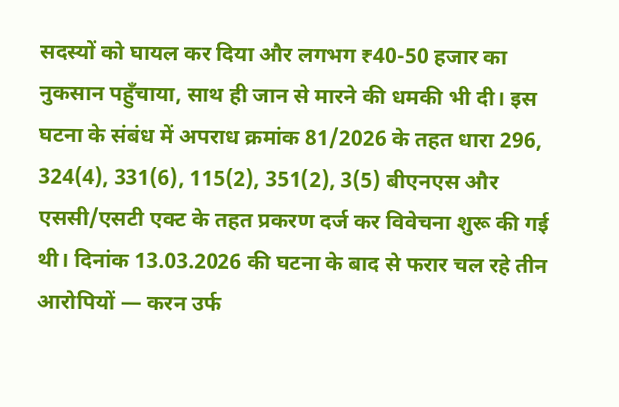सदस्यों को घायल कर दिया और लगभग ₹40-50 हजार का नुकसान पहुँचाया, साथ ही जान से मारने की धमकी भी दी। इस घटना के संबंध में अपराध क्रमांक 81/2026 के तहत धारा 296, 324(4), 331(6), 115(2), 351(2), 3(5) बीएनएस और एससी/एसटी एक्ट के तहत प्रकरण दर्ज कर विवेचना शुरू की गई थी। दिनांक 13.03.2026 की घटना के बाद से फरार चल रहे तीन आरोपियों — करन उर्फ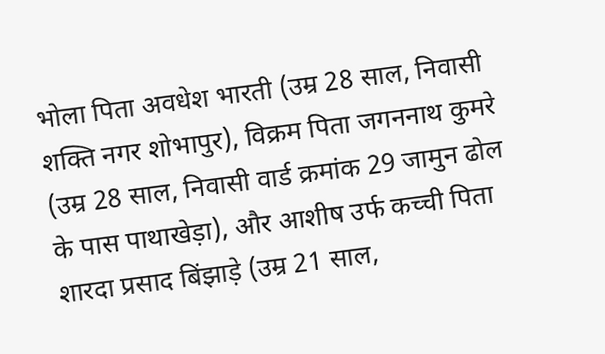भोला पिता अवधेश भारती (उम्र 28 साल, निवासी शक्ति नगर शोभापुर), विक्रम पिता जगननाथ कुमरे (उम्र 28 साल, निवासी वार्ड क्रमांक 29 जामुन ढोल के पास पाथाखेड़ा), और आशीष उर्फ कच्ची पिता शारदा प्रसाद बिंझाड़े (उम्र 21 साल,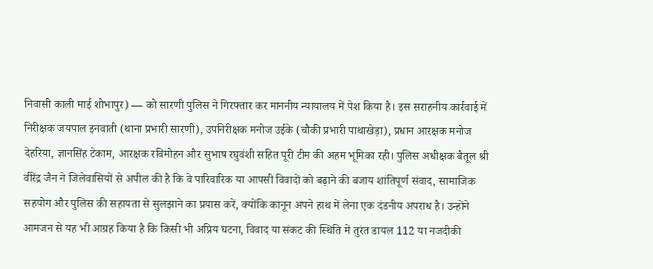निवासी काली माई शोभापुर) — को सारणी पुलिस ने गिरफ्तार कर माननीय न्यायालय में पेश किया है। इस सराहनीय कार्रवाई में निरीक्षक जयपाल इनवाती (थाना प्रभारी सारणी), उपनिरीक्षक मनोज उईके (चौकी प्रभारी पाथाखेड़ा), प्रधान आरक्षक मनोज देहरिया, ज्ञानसिंह टेकाम, आरक्षक रविमोहन और सुभाष रघुवंशी सहित पूरी टीम की अहम भूमिका रही। पुलिस अधीक्षक बैतूल श्री वीरेंद्र जैन ने जिलेवासियों से अपील की है कि वे पारिवारिक या आपसी विवादों को बढ़ाने की बजाय शांतिपूर्ण संवाद, सामाजिक सहयोग और पुलिस की सहायता से सुलझाने का प्रयास करें, क्योंकि कानून अपने हाथ में लेना एक दंडनीय अपराध है। उन्होंने आमजन से यह भी आग्रह किया है कि किसी भी अप्रिय घटना, विवाद या संकट की स्थिति में तुरंत डायल 112 या नजदीकी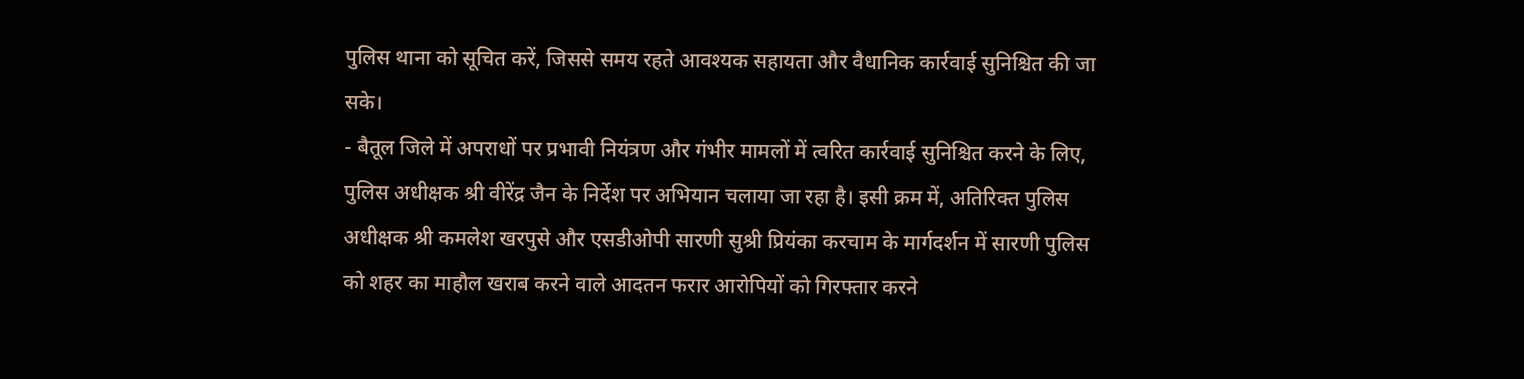पुलिस थाना को सूचित करें, जिससे समय रहते आवश्यक सहायता और वैधानिक कार्रवाई सुनिश्चित की जा सके।
- बैतूल जिले में अपराधों पर प्रभावी नियंत्रण और गंभीर मामलों में त्वरित कार्रवाई सुनिश्चित करने के लिए, पुलिस अधीक्षक श्री वीरेंद्र जैन के निर्देश पर अभियान चलाया जा रहा है। इसी क्रम में, अतिरिक्त पुलिस अधीक्षक श्री कमलेश खरपुसे और एसडीओपी सारणी सुश्री प्रियंका करचाम के मार्गदर्शन में सारणी पुलिस को शहर का माहौल खराब करने वाले आदतन फरार आरोपियों को गिरफ्तार करने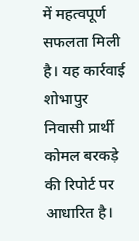में महत्वपूर्ण सफलता मिली है। यह कार्रवाई शोभापुर निवासी प्रार्थी कोमल बरकड़े की रिपोर्ट पर आधारित है।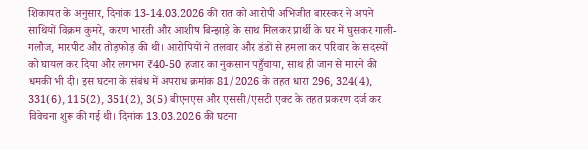शिकायत के अनुसार, दिनांक 13-14.03.2026 की रात को आरोपी अभिजीत बारस्कर ने अपने साथियों विक्रम कुमरे, करण भारती और आशीष बिन्झाड़े के साथ मिलकर प्रार्थी के घर में घुसकर गाली-गलौज, मारपीट और तोड़फोड़ की थी। आरोपियों ने तलवार और डंडों से हमला कर परिवार के सदस्यों को घायल कर दिया और लगभग ₹40-50 हजार का नुकसान पहुँचाया, साथ ही जान से मारने की धमकी भी दी। इस घटना के संबंध में अपराध क्रमांक 81/2026 के तहत धारा 296, 324(4), 331(6), 115(2), 351(2), 3(5) बीएनएस और एससी/एसटी एक्ट के तहत प्रकरण दर्ज कर विवेचना शुरू की गई थी। दिनांक 13.03.2026 की घटना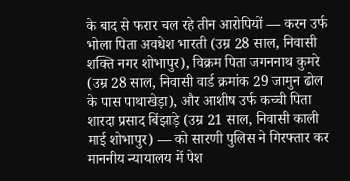के बाद से फरार चल रहे तीन आरोपियों — करन उर्फ भोला पिता अवधेश भारती (उम्र 28 साल, निवासी शक्ति नगर शोभापुर), विक्रम पिता जगननाथ कुमरे (उम्र 28 साल, निवासी वार्ड क्रमांक 29 जामुन ढोल के पास पाथाखेड़ा), और आशीष उर्फ कच्ची पिता शारदा प्रसाद बिंझाड़े (उम्र 21 साल, निवासी काली माई शोभापुर) — को सारणी पुलिस ने गिरफ्तार कर माननीय न्यायालय में पेश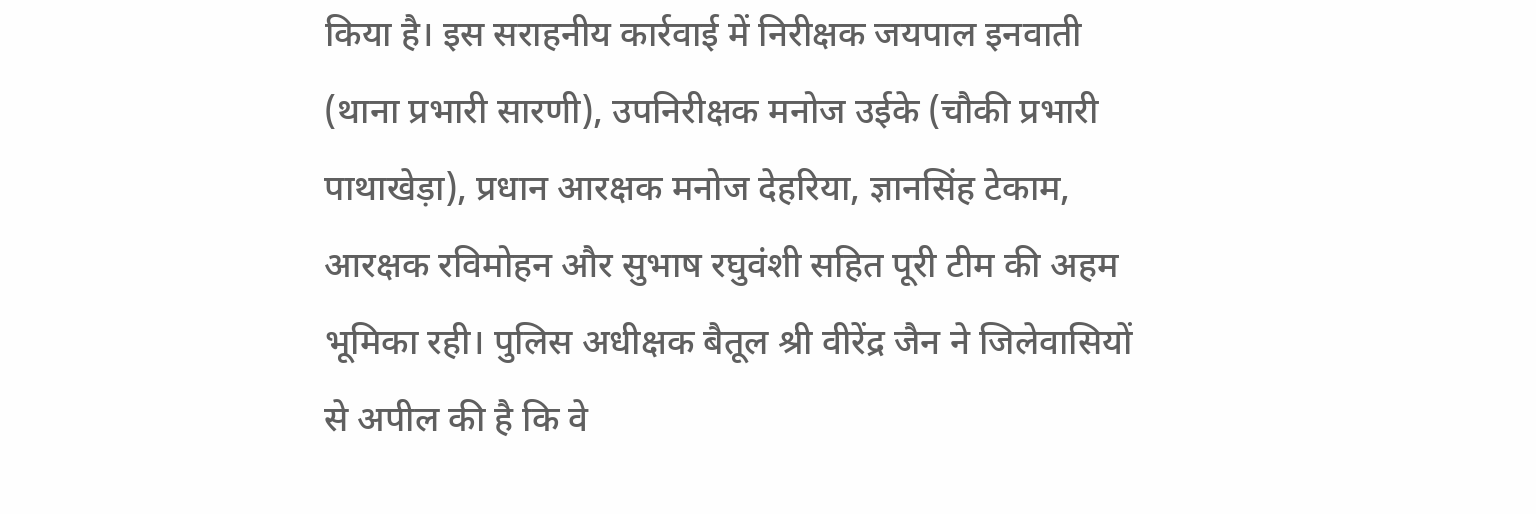किया है। इस सराहनीय कार्रवाई में निरीक्षक जयपाल इनवाती (थाना प्रभारी सारणी), उपनिरीक्षक मनोज उईके (चौकी प्रभारी पाथाखेड़ा), प्रधान आरक्षक मनोज देहरिया, ज्ञानसिंह टेकाम, आरक्षक रविमोहन और सुभाष रघुवंशी सहित पूरी टीम की अहम भूमिका रही। पुलिस अधीक्षक बैतूल श्री वीरेंद्र जैन ने जिलेवासियों से अपील की है कि वे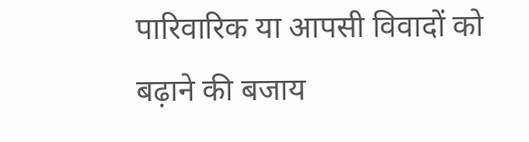पारिवारिक या आपसी विवादों को बढ़ाने की बजाय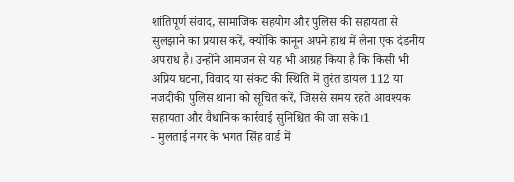शांतिपूर्ण संवाद, सामाजिक सहयोग और पुलिस की सहायता से सुलझाने का प्रयास करें, क्योंकि कानून अपने हाथ में लेना एक दंडनीय अपराध है। उन्होंने आमजन से यह भी आग्रह किया है कि किसी भी अप्रिय घटना, विवाद या संकट की स्थिति में तुरंत डायल 112 या नजदीकी पुलिस थाना को सूचित करें, जिससे समय रहते आवश्यक सहायता और वैधानिक कार्रवाई सुनिश्चित की जा सके।1
- मुलताई नगर के भगत सिंह वार्ड में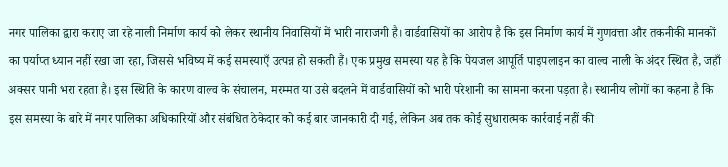नगर पालिका द्वारा कराए जा रहे नाली निर्माण कार्य को लेकर स्थानीय निवासियों में भारी नाराजगी है। वार्डवासियों का आरोप है कि इस निर्माण कार्य में गुणवत्ता और तकनीकी मानकों का पर्याप्त ध्यान नहीं रखा जा रहा, जिससे भविष्य में कई समस्याएँ उत्पन्न हो सकती हैं। एक प्रमुख समस्या यह है कि पेयजल आपूर्ति पाइपलाइन का वाल्व नाली के अंदर स्थित है, जहाँ अक्सर पानी भरा रहता है। इस स्थिति के कारण वाल्व के संचालन, मरम्मत या उसे बदलने में वार्डवासियों को भारी परेशानी का सामना करना पड़ता है। स्थानीय लोगों का कहना है कि इस समस्या के बारे में नगर पालिका अधिकारियों और संबंधित ठेकेदार को कई बार जानकारी दी गई, लेकिन अब तक कोई सुधारात्मक कार्रवाई नहीं की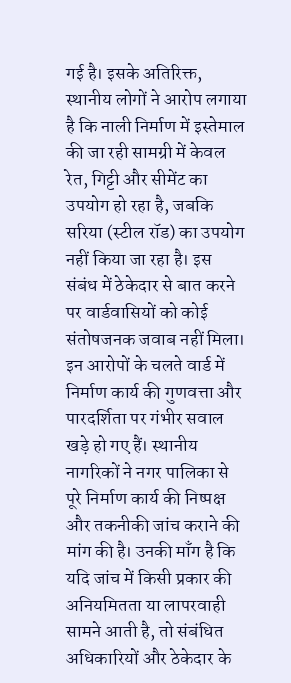गई है। इसके अतिरिक्त, स्थानीय लोगों ने आरोप लगाया है कि नाली निर्माण में इस्तेमाल की जा रही सामग्री में केवल रेत, गिट्टी और सीमेंट का उपयोग हो रहा है, जबकि सरिया (स्टील रॉड) का उपयोग नहीं किया जा रहा है। इस संबंध में ठेकेदार से बात करने पर वार्डवासियों को कोई संतोषजनक जवाब नहीं मिला। इन आरोपों के चलते वार्ड में निर्माण कार्य की गुणवत्ता और पारदर्शिता पर गंभीर सवाल खड़े हो गए हैं। स्थानीय नागरिकों ने नगर पालिका से पूरे निर्माण कार्य की निष्पक्ष और तकनीकी जांच कराने की मांग की है। उनकी माँग है कि यदि जांच में किसी प्रकार की अनियमितता या लापरवाही सामने आती है, तो संबंधित अधिकारियों और ठेकेदार के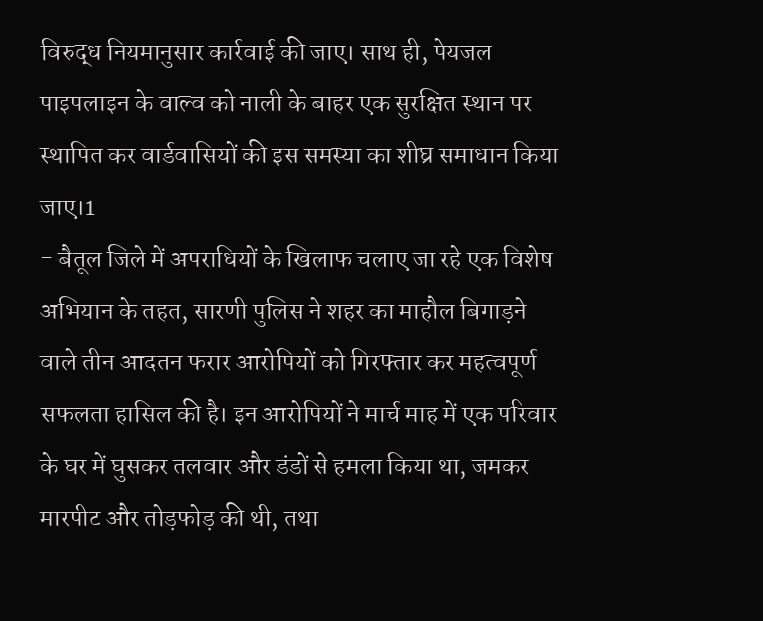विरुद्ध नियमानुसार कार्रवाई की जाए। साथ ही, पेयजल पाइपलाइन के वाल्व को नाली के बाहर एक सुरक्षित स्थान पर स्थापित कर वार्डवासियों की इस समस्या का शीघ्र समाधान किया जाए।1
- बैतूल जिले में अपराधियों के खिलाफ चलाए जा रहे एक विशेष अभियान के तहत, सारणी पुलिस ने शहर का माहौल बिगाड़ने वाले तीन आदतन फरार आरोपियों को गिरफ्तार कर महत्वपूर्ण सफलता हासिल की है। इन आरोपियों ने मार्च माह में एक परिवार के घर में घुसकर तलवार और डंडों से हमला किया था, जमकर मारपीट और तोड़फोड़ की थी, तथा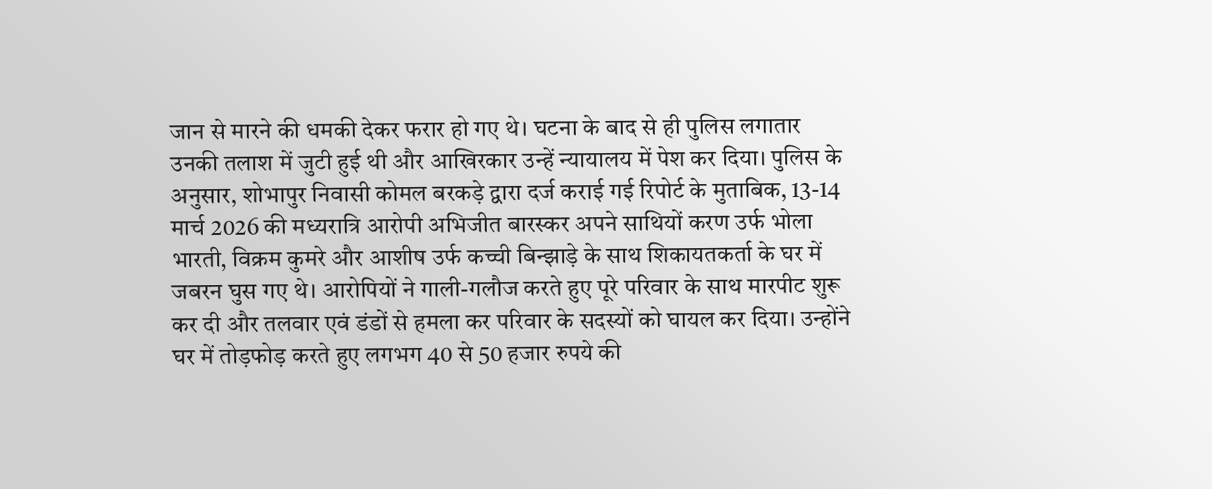जान से मारने की धमकी देकर फरार हो गए थे। घटना के बाद से ही पुलिस लगातार उनकी तलाश में जुटी हुई थी और आखिरकार उन्हें न्यायालय में पेश कर दिया। पुलिस के अनुसार, शोभापुर निवासी कोमल बरकड़े द्वारा दर्ज कराई गई रिपोर्ट के मुताबिक, 13-14 मार्च 2026 की मध्यरात्रि आरोपी अभिजीत बारस्कर अपने साथियों करण उर्फ भोला भारती, विक्रम कुमरे और आशीष उर्फ कच्ची बिन्झाड़े के साथ शिकायतकर्ता के घर में जबरन घुस गए थे। आरोपियों ने गाली-गलौज करते हुए पूरे परिवार के साथ मारपीट शुरू कर दी और तलवार एवं डंडों से हमला कर परिवार के सदस्यों को घायल कर दिया। उन्होंने घर में तोड़फोड़ करते हुए लगभग 40 से 50 हजार रुपये की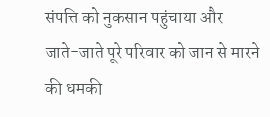संपत्ति को नुकसान पहुंचाया और जाते-जाते पूरे परिवार को जान से मारने की धमकी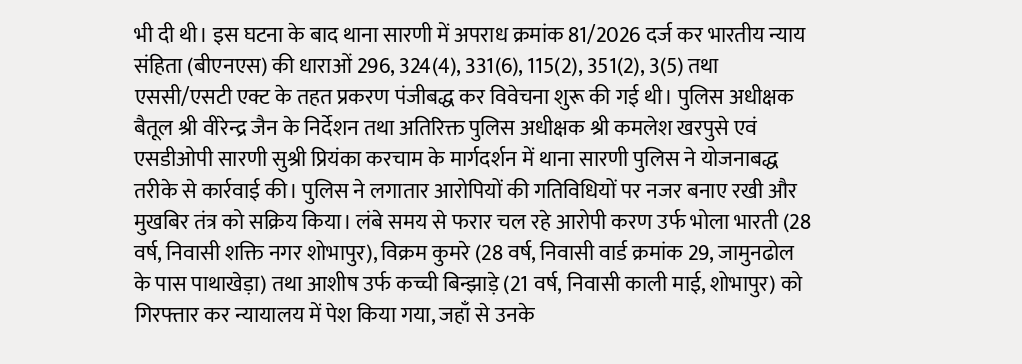भी दी थी। इस घटना के बाद थाना सारणी में अपराध क्रमांक 81/2026 दर्ज कर भारतीय न्याय संहिता (बीएनएस) की धाराओं 296, 324(4), 331(6), 115(2), 351(2), 3(5) तथा एससी/एसटी एक्ट के तहत प्रकरण पंजीबद्ध कर विवेचना शुरू की गई थी। पुलिस अधीक्षक बैतूल श्री वीरेन्द्र जैन के निर्देशन तथा अतिरिक्त पुलिस अधीक्षक श्री कमलेश खरपुसे एवं एसडीओपी सारणी सुश्री प्रियंका करचाम के मार्गदर्शन में थाना सारणी पुलिस ने योजनाबद्ध तरीके से कार्रवाई की। पुलिस ने लगातार आरोपियों की गतिविधियों पर नजर बनाए रखी और मुखबिर तंत्र को सक्रिय किया। लंबे समय से फरार चल रहे आरोपी करण उर्फ भोला भारती (28 वर्ष, निवासी शक्ति नगर शोभापुर), विक्रम कुमरे (28 वर्ष, निवासी वार्ड क्रमांक 29, जामुनढोल के पास पाथाखेड़ा) तथा आशीष उर्फ कच्ची बिन्झाड़े (21 वर्ष, निवासी काली माई, शोभापुर) को गिरफ्तार कर न्यायालय में पेश किया गया, जहाँ से उनके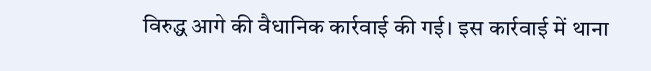विरुद्ध आगे की वैधानिक कार्रवाई की गई। इस कार्रवाई में थाना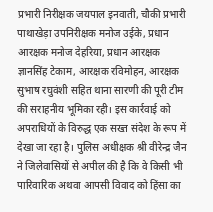प्रभारी निरीक्षक जयपाल इनवाती, चौकी प्रभारी पाथाखेड़ा उपनिरीक्षक मनोज उईके, प्रधान आरक्षक मनोज देहरिया, प्रधान आरक्षक ज्ञानसिंह टेकाम, आरक्षक रविमोहन, आरक्षक सुभाष रघुवंशी सहित थाना सारणी की पूरी टीम की सराहनीय भूमिका रही। इस कार्रवाई को अपराधियों के विरुद्ध एक सख्त संदेश के रूप में देखा जा रहा है। पुलिस अधीक्षक श्री वीरेन्द्र जैन ने जिलेवासियों से अपील की है कि वे किसी भी पारिवारिक अथवा आपसी विवाद को हिंसा का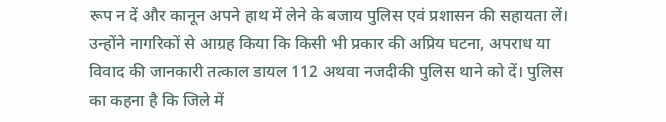रूप न दें और कानून अपने हाथ में लेने के बजाय पुलिस एवं प्रशासन की सहायता लें। उन्होंने नागरिकों से आग्रह किया कि किसी भी प्रकार की अप्रिय घटना, अपराध या विवाद की जानकारी तत्काल डायल 112 अथवा नजदीकी पुलिस थाने को दें। पुलिस का कहना है कि जिले में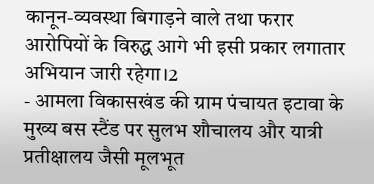कानून-व्यवस्था बिगाड़ने वाले तथा फरार आरोपियों के विरुद्ध आगे भी इसी प्रकार लगातार अभियान जारी रहेगा।2
- आमला विकासखंड की ग्राम पंचायत इटावा के मुख्य बस स्टैंड पर सुलभ शौचालय और यात्री प्रतीक्षालय जैसी मूलभूत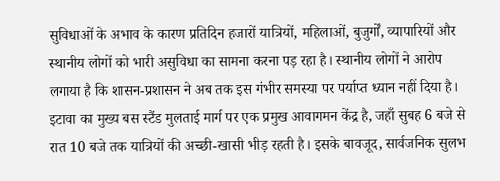सुविधाओं के अभाव के कारण प्रतिदिन हजारों यात्रियों, महिलाओं, बुजुर्गों, व्यापारियों और स्थानीय लोगों को भारी असुविधा का सामना करना पड़ रहा है। स्थानीय लोगों ने आरोप लगाया है कि शासन-प्रशासन ने अब तक इस गंभीर समस्या पर पर्याप्त ध्यान नहीं दिया है। इटावा का मुख्य बस स्टैंड मुलताई मार्ग पर एक प्रमुख आवागमन केंद्र है, जहाँ सुबह 6 बजे से रात 10 बजे तक यात्रियों की अच्छी-खासी भीड़ रहती है। इसके बावजूद, सार्वजनिक सुलभ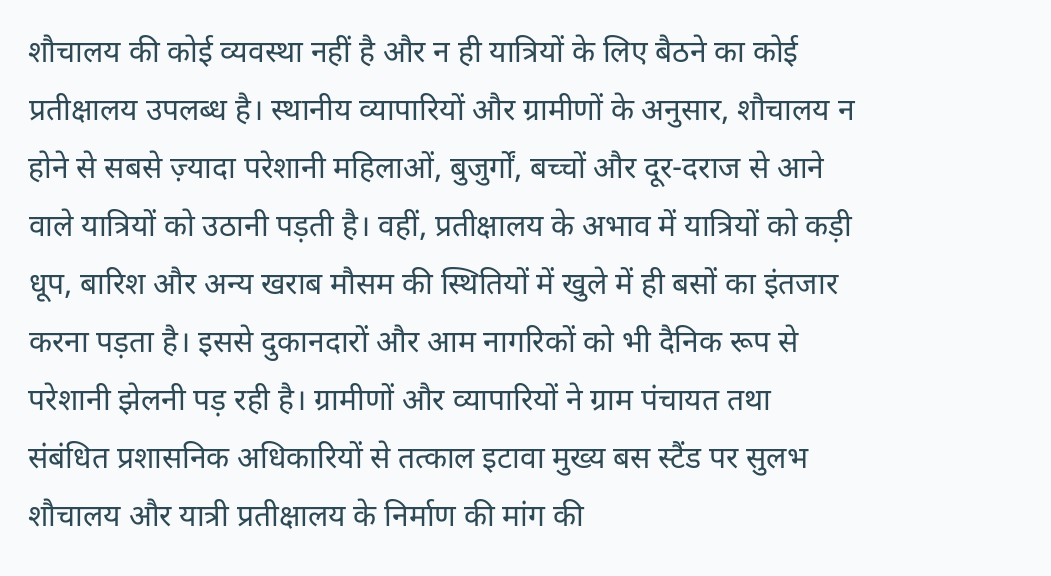शौचालय की कोई व्यवस्था नहीं है और न ही यात्रियों के लिए बैठने का कोई प्रतीक्षालय उपलब्ध है। स्थानीय व्यापारियों और ग्रामीणों के अनुसार, शौचालय न होने से सबसे ज़्यादा परेशानी महिलाओं, बुजुर्गों, बच्चों और दूर-दराज से आने वाले यात्रियों को उठानी पड़ती है। वहीं, प्रतीक्षालय के अभाव में यात्रियों को कड़ी धूप, बारिश और अन्य खराब मौसम की स्थितियों में खुले में ही बसों का इंतजार करना पड़ता है। इससे दुकानदारों और आम नागरिकों को भी दैनिक रूप से परेशानी झेलनी पड़ रही है। ग्रामीणों और व्यापारियों ने ग्राम पंचायत तथा संबंधित प्रशासनिक अधिकारियों से तत्काल इटावा मुख्य बस स्टैंड पर सुलभ शौचालय और यात्री प्रतीक्षालय के निर्माण की मांग की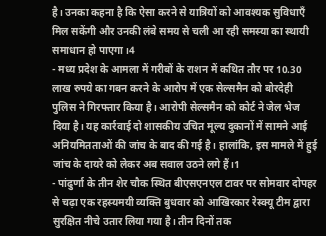है। उनका कहना है कि ऐसा करने से यात्रियों को आवश्यक सुविधाएँ मिल सकेंगी और उनकी लंबे समय से चली आ रही समस्या का स्थायी समाधान हो पाएगा।4
- मध्य प्रदेश के आमला में गरीबों के राशन में कथित तौर पर 10.30 लाख रुपये का गबन करने के आरोप में एक सेल्समैन को बोरदेही पुलिस ने गिरफ्तार किया है। आरोपी सेल्समैन को कोर्ट ने जेल भेज दिया है। यह कार्रवाई दो शासकीय उचित मूल्य दुकानों में सामने आई अनियमितताओं की जांच के बाद की गई है। हालांकि, इस मामले में हुई जांच के दायरे को लेकर अब सवाल उठने लगे हैं।1
- पांढुर्णा के तीन शेर चौक स्थित बीएसएनएल टावर पर सोमवार दोपहर से चढ़ा एक रहस्यमयी व्यक्ति बुधवार को आखिरकार रेस्क्यू टीम द्वारा सुरक्षित नीचे उतार लिया गया है। तीन दिनों तक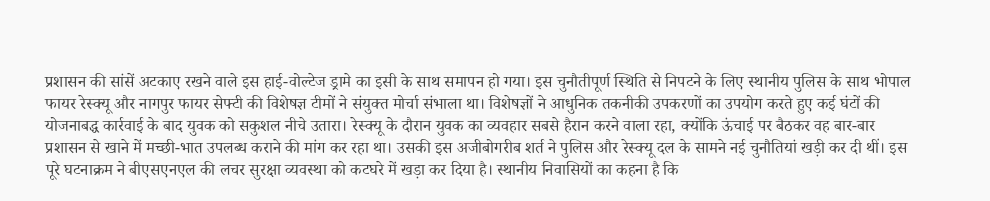प्रशासन की सांसें अटकाए रखने वाले इस हाई-वोल्टेज ड्रामे का इसी के साथ समापन हो गया। इस चुनौतीपूर्ण स्थिति से निपटने के लिए स्थानीय पुलिस के साथ भोपाल फायर रेस्क्यू और नागपुर फायर सेफ्टी की विशेषज्ञ टीमों ने संयुक्त मोर्चा संभाला था। विशेषज्ञों ने आधुनिक तकनीकी उपकरणों का उपयोग करते हुए कई घंटों की योजनाबद्ध कार्रवाई के बाद युवक को सकुशल नीचे उतारा। रेस्क्यू के दौरान युवक का व्यवहार सबसे हैरान करने वाला रहा, क्योंकि ऊंचाई पर बैठकर वह बार-बार प्रशासन से खाने में मच्छी-भात उपलब्ध कराने की मांग कर रहा था। उसकी इस अजीबोगरीब शर्त ने पुलिस और रेस्क्यू दल के सामने नई चुनौतियां खड़ी कर दी थीं। इस पूरे घटनाक्रम ने बीएसएनएल की लचर सुरक्षा व्यवस्था को कटघरे में खड़ा कर दिया है। स्थानीय निवासियों का कहना है कि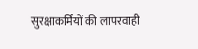सुरक्षाकर्मियों की लापरवाही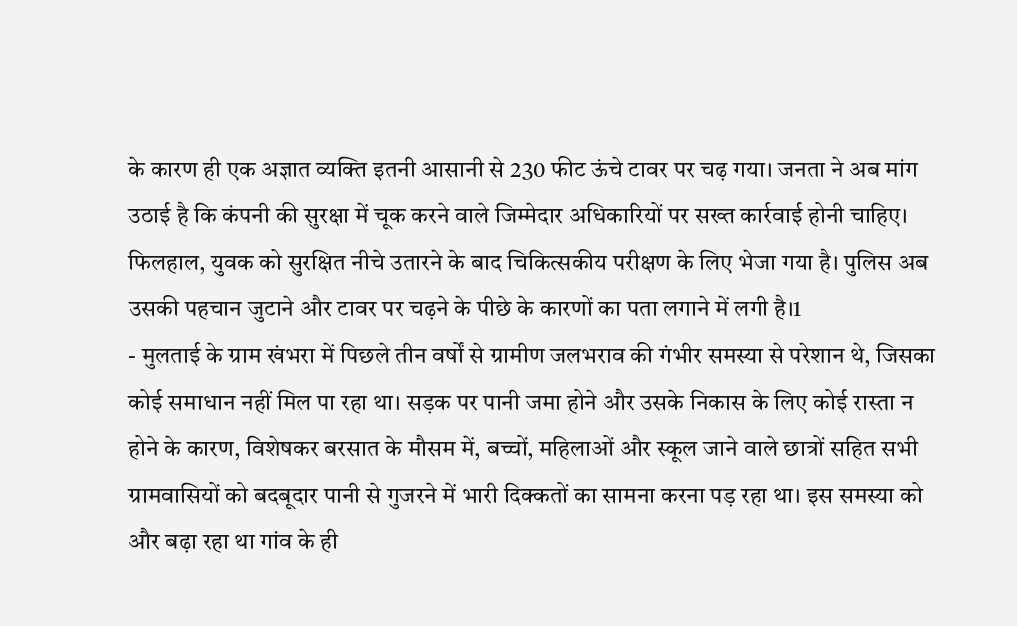के कारण ही एक अज्ञात व्यक्ति इतनी आसानी से 230 फीट ऊंचे टावर पर चढ़ गया। जनता ने अब मांग उठाई है कि कंपनी की सुरक्षा में चूक करने वाले जिम्मेदार अधिकारियों पर सख्त कार्रवाई होनी चाहिए। फिलहाल, युवक को सुरक्षित नीचे उतारने के बाद चिकित्सकीय परीक्षण के लिए भेजा गया है। पुलिस अब उसकी पहचान जुटाने और टावर पर चढ़ने के पीछे के कारणों का पता लगाने में लगी है।1
- मुलताई के ग्राम खंभरा में पिछले तीन वर्षों से ग्रामीण जलभराव की गंभीर समस्या से परेशान थे, जिसका कोई समाधान नहीं मिल पा रहा था। सड़क पर पानी जमा होने और उसके निकास के लिए कोई रास्ता न होने के कारण, विशेषकर बरसात के मौसम में, बच्चों, महिलाओं और स्कूल जाने वाले छात्रों सहित सभी ग्रामवासियों को बदबूदार पानी से गुजरने में भारी दिक्कतों का सामना करना पड़ रहा था। इस समस्या को और बढ़ा रहा था गांव के ही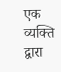एक व्यक्ति द्वारा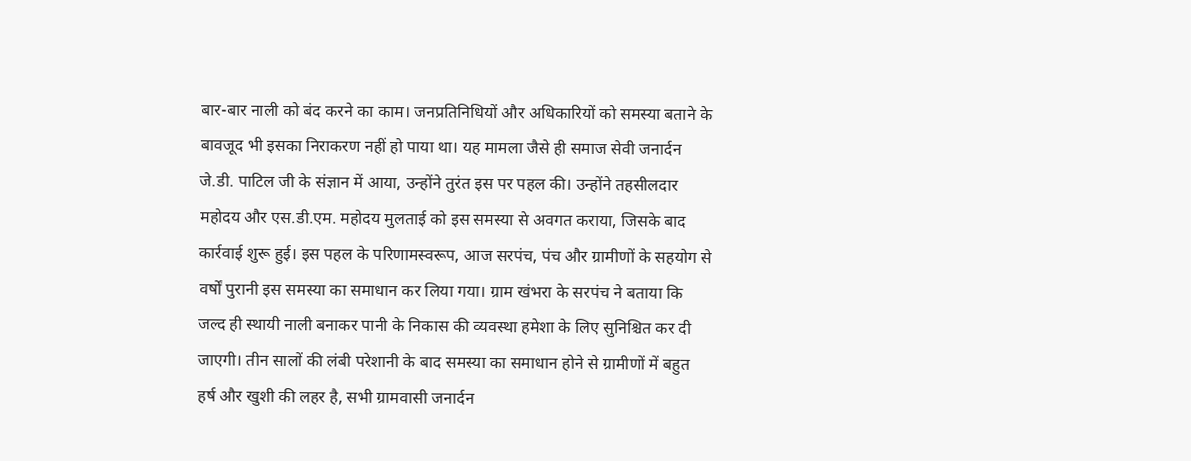बार-बार नाली को बंद करने का काम। जनप्रतिनिधियों और अधिकारियों को समस्या बताने के बावजूद भी इसका निराकरण नहीं हो पाया था। यह मामला जैसे ही समाज सेवी जनार्दन जे.डी. पाटिल जी के संज्ञान में आया, उन्होंने तुरंत इस पर पहल की। उन्होंने तहसीलदार महोदय और एस.डी.एम. महोदय मुलताई को इस समस्या से अवगत कराया, जिसके बाद कार्रवाई शुरू हुई। इस पहल के परिणामस्वरूप, आज सरपंच, पंच और ग्रामीणों के सहयोग से वर्षों पुरानी इस समस्या का समाधान कर लिया गया। ग्राम खंभरा के सरपंच ने बताया कि जल्द ही स्थायी नाली बनाकर पानी के निकास की व्यवस्था हमेशा के लिए सुनिश्चित कर दी जाएगी। तीन सालों की लंबी परेशानी के बाद समस्या का समाधान होने से ग्रामीणों में बहुत हर्ष और खुशी की लहर है, सभी ग्रामवासी जनार्दन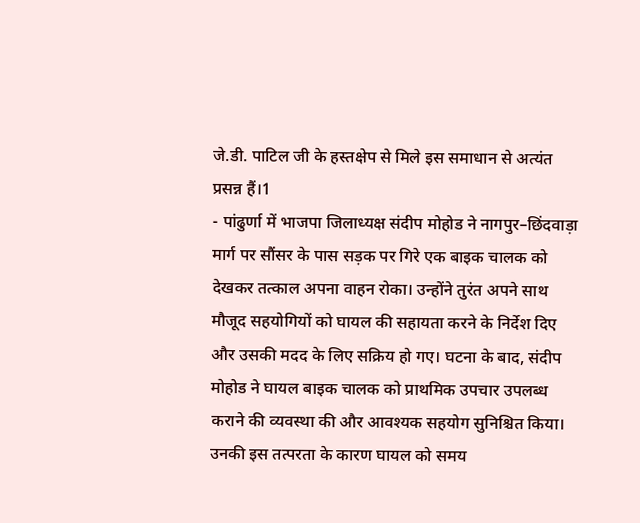जे.डी. पाटिल जी के हस्तक्षेप से मिले इस समाधान से अत्यंत प्रसन्न हैं।1
- पांढुर्णा में भाजपा जिलाध्यक्ष संदीप मोहोड ने नागपुर–छिंदवाड़ा मार्ग पर सौंसर के पास सड़क पर गिरे एक बाइक चालक को देखकर तत्काल अपना वाहन रोका। उन्होंने तुरंत अपने साथ मौजूद सहयोगियों को घायल की सहायता करने के निर्देश दिए और उसकी मदद के लिए सक्रिय हो गए। घटना के बाद, संदीप मोहोड ने घायल बाइक चालक को प्राथमिक उपचार उपलब्ध कराने की व्यवस्था की और आवश्यक सहयोग सुनिश्चित किया। उनकी इस तत्परता के कारण घायल को समय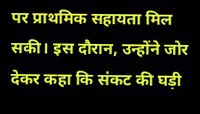पर प्राथमिक सहायता मिल सकी। इस दौरान, उन्होंने जोर देकर कहा कि संकट की घड़ी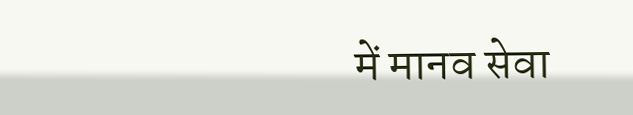में मानव सेवा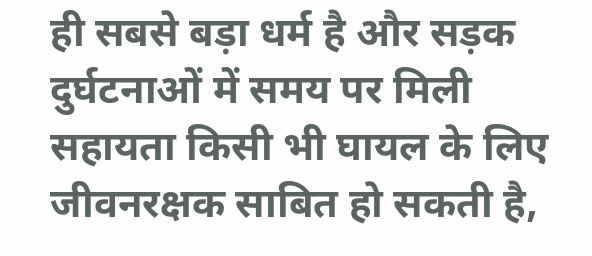ही सबसे बड़ा धर्म है और सड़क दुर्घटनाओं में समय पर मिली सहायता किसी भी घायल के लिए जीवनरक्षक साबित हो सकती है,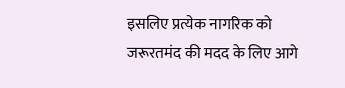इसलिए प्रत्येक नागरिक को जरूरतमंद की मदद के लिए आगे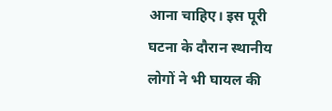आना चाहिए। इस पूरी घटना के दौरान स्थानीय लोगों ने भी घायल की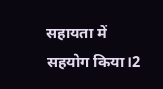सहायता में सहयोग किया।2